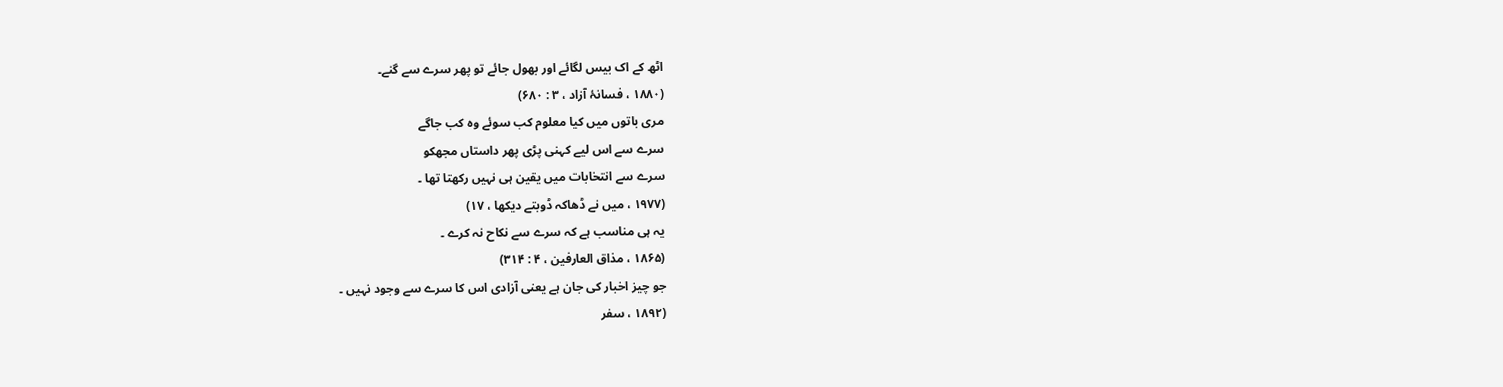اٹھ کے اک بیس لگائے اور بھول جائے تو پھر سرے سے گنے۔
(۱۸۸۰ ، فسانۂ آزاد ، ۳ : ۶۸۰)
مری باتوں میں کیا معلوم کب سوئے وہ کب جاگے
سرے سے اس لیے کہنی پڑی پھر داستاں مجھکو
سرے سے انتخابات میں یقین ہی نہیں رکھتا تھا ۔
(۱۹۷۷ ، میں نے ڈھاکہ ڈوبتے دیکھا ، ۱۷)
یہ ہی مناسب ہے کہ سرے سے نکاح نہ کرے ۔
(۱۸۶۵ ، مذاق العارفین ، ۴ : ۳۱۴)
جو چیز اخبار کی جان ہے یعنی آزادی اس کا سرے سے وجود نہیں ۔
(۱۸۹۲ ، سفر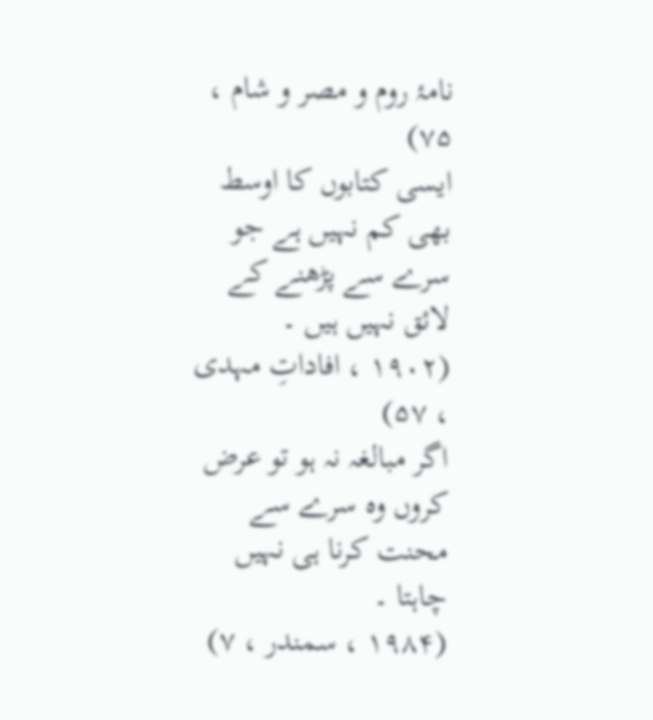نامۂ روم و مصر و شام ، ۷۵)
ایسی کتابوں کا اوسط بھی کم نہیں ہے جو سرے سے پڑھنے کے لائق نہیں ہیں ۔
(۱۹۰۲ ، افاداتِ مہدی ، ۵۷)
اگر مبالغہ نہ ہو تو عرض کروں وہ سرے سے محنت کرنا ہی نہیں چاہتا ۔
(۱۹۸۴ ، سمندر ، ۷)